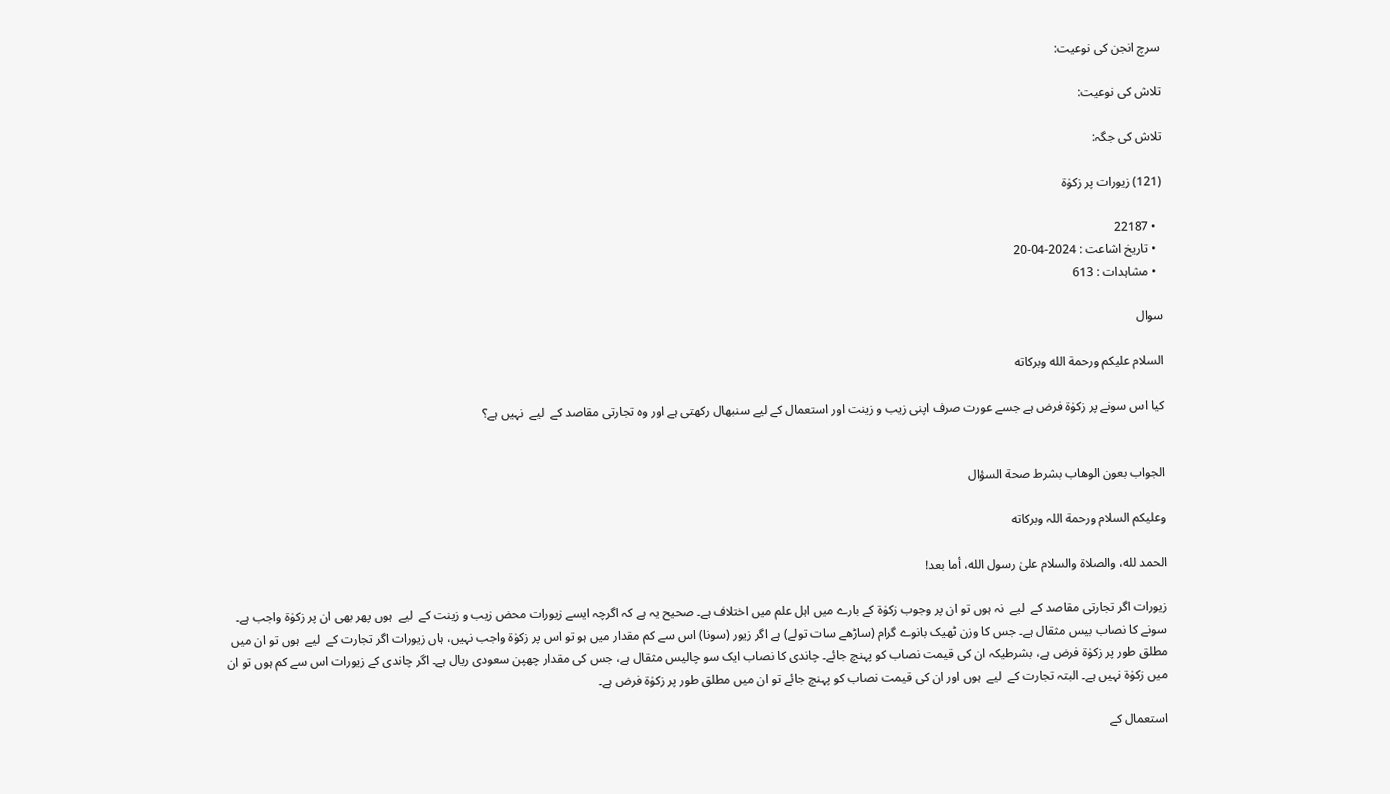سرچ انجن کی نوعیت:

تلاش کی نوعیت:

تلاش کی جگہ:

(121) زیورات پر زکوٰۃ

  • 22187
  • تاریخ اشاعت : 2024-04-20
  • مشاہدات : 613

سوال

السلام عليكم ورحمة الله وبركاته

کیا اس سونے پر زکوٰۃ فرض ہے جسے عورت صرف اپنی زیب و زینت اور استعمال کے لیے سنبھال رکھتی ہے اور وہ تجارتی مقاصد کے  لیے  نہیں ہے؟


الجواب بعون الوهاب بشرط صحة السؤال

وعلیکم السلام ورحمة اللہ وبرکاته

الحمد لله، والصلاة والسلام علىٰ رسول الله، أما بعد!

زیورات اگر تجارتی مقاصد کے  لیے  نہ ہوں تو ان پر وجوب زکوٰۃ کے بارے میں اہل علم میں اختلاف ہے۔ صحیح یہ ہے کہ اگرچہ ایسے زیورات محض زیب و زینت کے  لیے  ہوں پھر بھی ان پر زکوٰۃ واجب ہے۔ سونے کا نصاب بیس مثقال ہے۔ جس کا وزن ٹھیک بانوے گرام (ساڑھے سات تولے) ہے اگر زیور (سونا) اس سے کم مقدار میں ہو تو اس پر زکوٰۃ واجب نہیں، ہاں زیورات اگر تجارت کے  لیے  ہوں تو ان میں مطلق طور پر زکوٰۃ فرض ہے، بشرطیکہ ان کی قیمت نصاب کو پہنچ جائے۔ چاندی کا نصاب ایک سو چالیس مثقال ہے، جس کی مقدار چھپن سعودی ریال ہے۔ اگر چاندی کے زیورات اس سے کم ہوں تو ان میں زکوٰۃ نہیں ہے۔ البتہ تجارت کے  لیے  ہوں اور ان کی قیمت نصاب کو پہنچ جائے تو ان میں مطلق طور پر زکوٰۃ فرض ہے۔

استعمال کے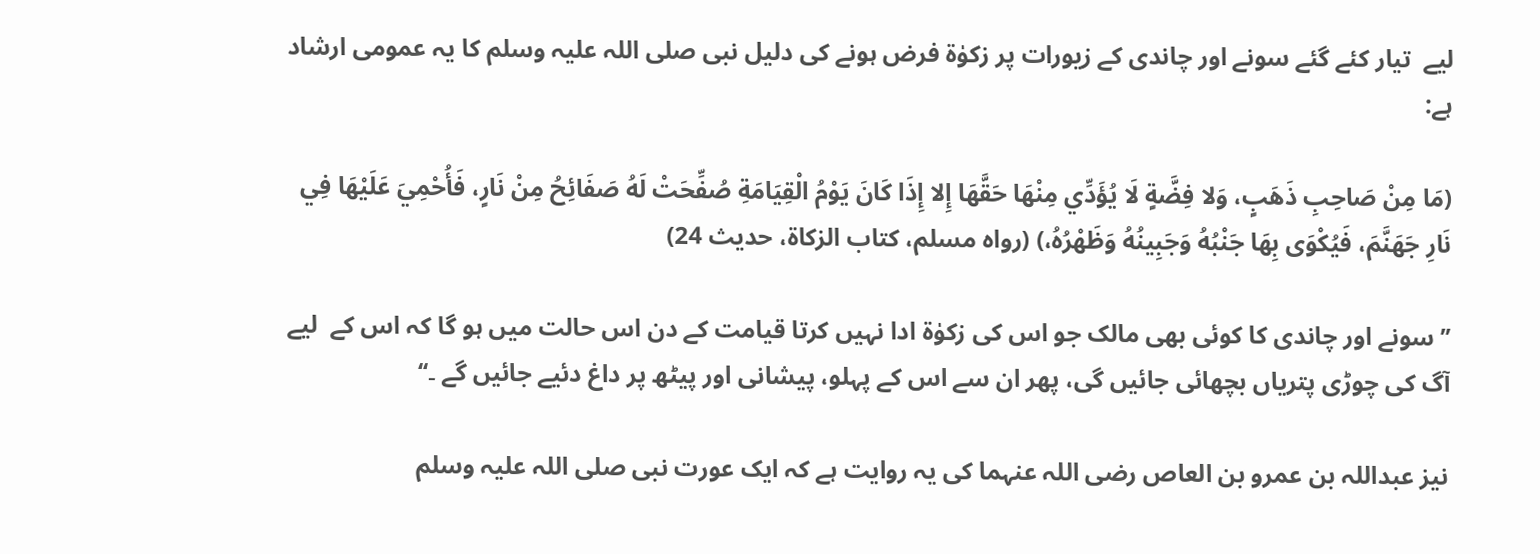لیے  تیار کئے گئے سونے اور چاندی کے زیورات پر زکوٰۃ فرض ہونے کی دلیل نبی صلی اللہ علیہ وسلم کا یہ عمومی ارشاد ہے:

(مَا مِنْ صَاحِبِ ذَهَبٍ، وَلا فِضَّةٍ لَا يُؤَدِّي مِنْهَا حَقَّهَا إِلا إِذَا كَانَ يَوْمُ الْقِيَامَةِ صُفِّحَتْ لَهُ صَفَائِحُ مِنْ نَارٍ، فَأُحْمِيَ عَلَيْهَا فِي نَارِ جَهَنَّمَ، فَيُكْوَى بِهَا جَنْبُهُ وَجَبِينُهُ وَظَهْرُهُ،) (رواہ مسلم، کتاب الزکاۃ، حدیث 24)

’’ سونے اور چاندی کا کوئی بھی مالک جو اس کی زکوٰۃ ادا نہیں کرتا قیامت کے دن اس حالت میں ہو گا کہ اس کے  لیے  آگ کی چوڑی پتریاں بچھائی جائیں گی، پھر ان سے اس کے پہلو، پیشانی اور پیٹھ پر داغ دئیے جائیں گے ۔‘‘

نیز عبداللہ بن عمرو بن العاص رضی اللہ عنہما کی یہ روایت ہے کہ ایک عورت نبی صلی اللہ علیہ وسلم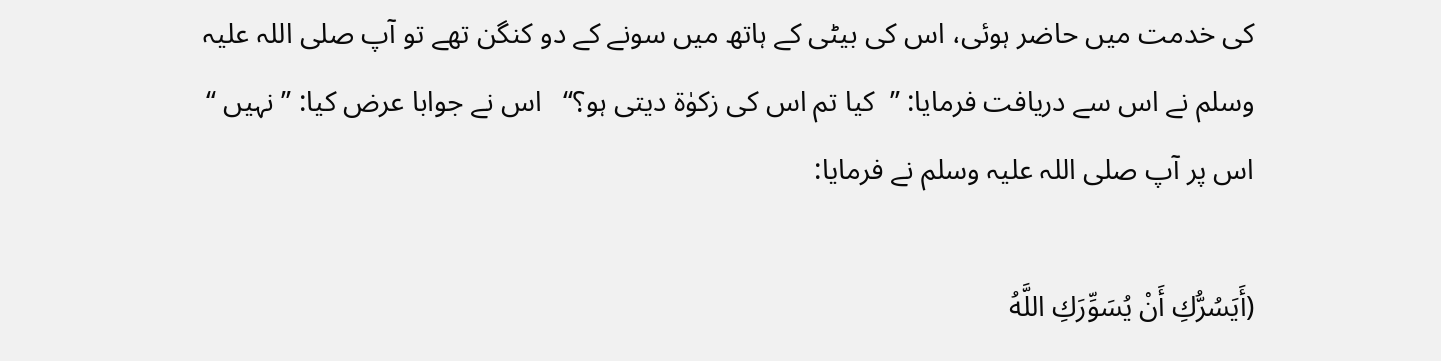کی خدمت میں حاضر ہوئی، اس کی بیٹی کے ہاتھ میں سونے کے دو کنگن تھے تو آپ صلی اللہ علیہ وسلم نے اس سے دریافت فرمایا: ’’  کیا تم اس کی زکوٰۃ دیتی ہو؟‘‘   اس نے جوابا عرض کیا: ’’ نہیں ‘‘  اس پر آپ صلی اللہ علیہ وسلم نے فرمایا:

(أَيَسُرُّكِ أَنْ يُسَوِّرَكِ اللَّهُ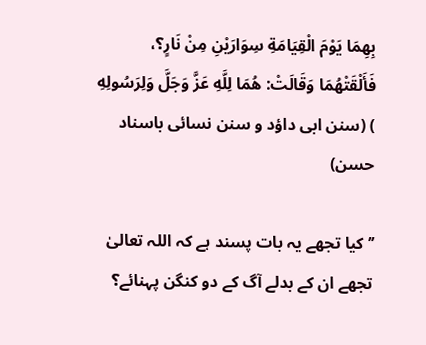بِهِمَا يَوْمَ الْقِيَامَةِ سِوَارَيْنِ مِنْ نَارٍ؟، فَأَلْقَتْهُمَا وَقَالَتْ: هُمَا لِلَّهِ عَزَّ وَجَلَّ وَلِرَسُولِهِ ) (سنن ابی داؤد و سنن نسائی باسناد حسن)

’’ کیا تجھے یہ بات پسند ہے کہ اللہ تعالیٰ تجھے ان کے بدلے آگ کے دو کنگن پہنائے؟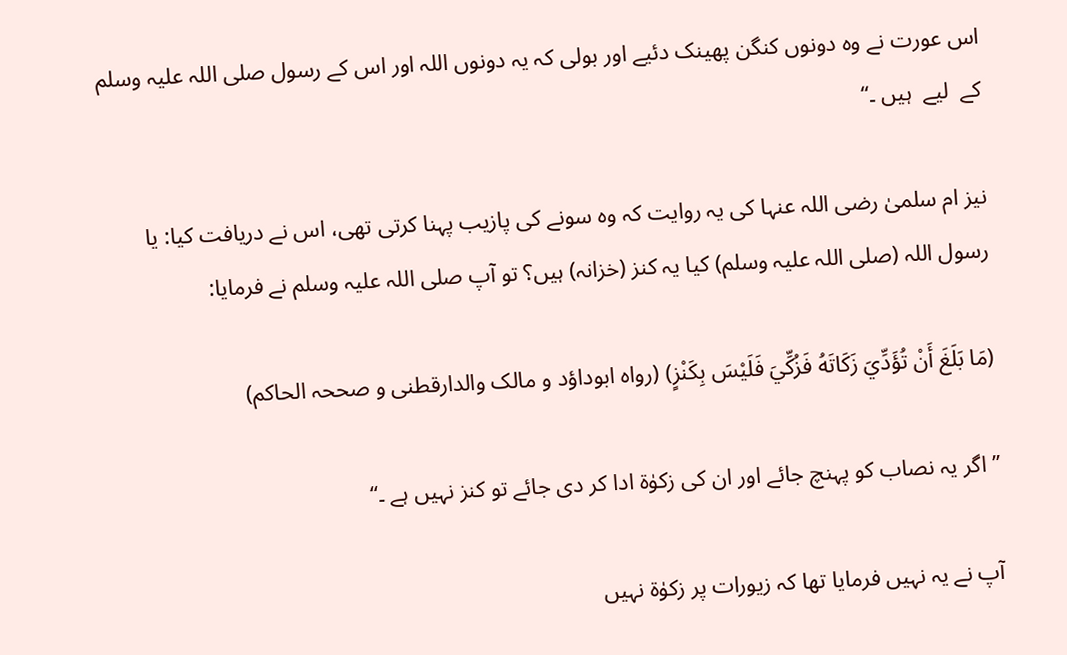اس عورت نے وہ دونوں کنگن پھینک دئیے اور بولی کہ یہ دونوں اللہ اور اس کے رسول صلی اللہ علیہ وسلم کے  لیے  ہیں ۔‘‘

نیز ام سلمیٰ رضی اللہ عنہا کی یہ روایت کہ وہ سونے کی پازیب پہنا کرتی تھی، اس نے دریافت کیا: یا رسول اللہ (صلی اللہ علیہ وسلم) کیا یہ کنز (خزانہ) ہیں؟ تو آپ صلی اللہ علیہ وسلم نے فرمایا:

(مَا بَلَغَ أَنْ تُؤَدِّيَ زَكَاتَهُ فَزُكِّيَ فَلَيْسَ بِكَنْزٍ) (رواہ ابوداؤد و مالک والدارقطنی و صححہ الحاکم)

’’ اگر یہ نصاب کو پہنچ جائے اور ان کی زکوٰۃ ادا کر دی جائے تو کنز نہیں ہے ۔‘‘

آپ نے یہ نہیں فرمایا تھا کہ زیورات پر زکوٰۃ نہیں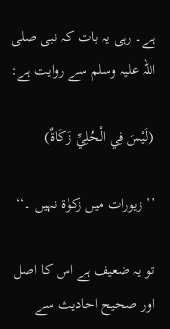ہے۔ رہی یہ بات کہ نبی صلی اللہ علیہ وسلم سے روایت ہے:

(لَيْسَ فِي الْحُلِيِّ زَكَاةٌ)

’’ زیورات میں زکوٰۃ نہیں ۔‘‘

تو یہ ضعیف ہے اس کا اصل اور صحیح احادیث سے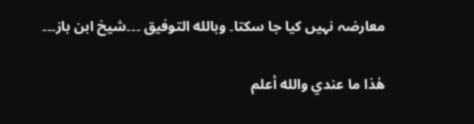معارضہ نہیں کیا جا سکتا۔ وبالله التوفيق ۔۔۔شیخ ابن باز۔۔۔

ھٰذا ما عندي والله أعلم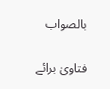بالصواب

فتاویٰ برائے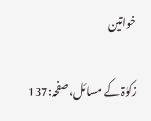خواتین

زکوٰۃ کے مسائل،صفحہ:137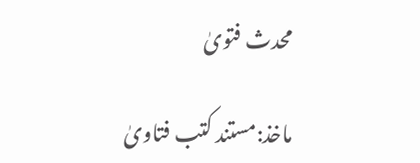محدث فتویٰ

ماخذ:مستند کتب فتاویٰ